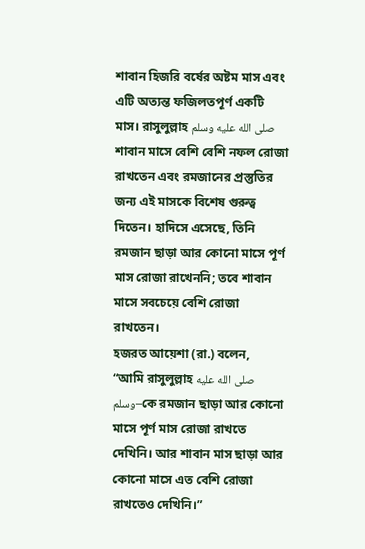শাবান হিজরি বর্ষের অষ্টম মাস এবং এটি অত্যন্ত ফজিলতপূর্ণ একটি মাস। রাসুলুল্লাহ صلى الله عليه وسلم শাবান মাসে বেশি বেশি নফল রোজা রাখতেন এবং রমজানের প্রস্তুতির জন্য এই মাসকে বিশেষ গুরুত্ব দিতেন। হাদিসে এসেছে, তিনি রমজান ছাড়া আর কোনো মাসে পূর্ণ মাস রোজা রাখেননি; তবে শাবান মাসে সবচেয়ে বেশি রোজা রাখতেন।
হজরত আয়েশা (রা.) বলেন,
“আমি রাসুলুল্লাহ صلى الله عليه وسلم–কে রমজান ছাড়া আর কোনো মাসে পূর্ণ মাস রোজা রাখতে দেখিনি। আর শাবান মাস ছাড়া আর কোনো মাসে এত বেশি রোজা রাখতেও দেখিনি।”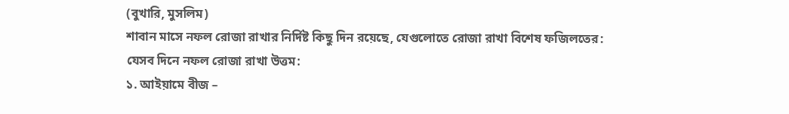(বুখারি, মুসলিম)
শাবান মাসে নফল রোজা রাখার নির্দিষ্ট কিছু দিন রয়েছে, যেগুলোতে রোজা রাখা বিশেষ ফজিলতের:
যেসব দিনে নফল রোজা রাখা উত্তম:
১. আইয়ামে বীজ –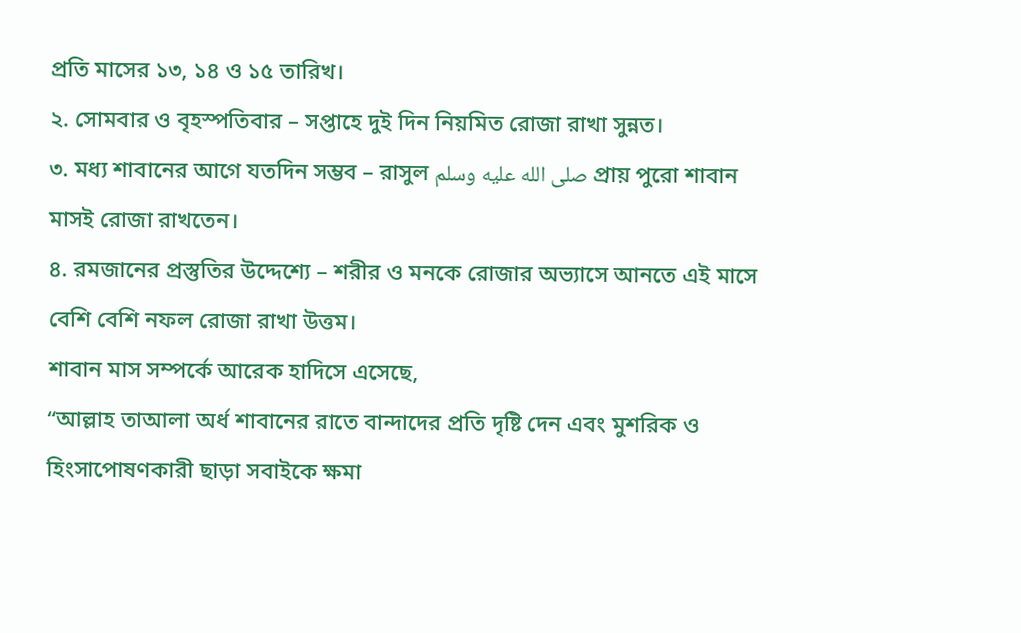প্রতি মাসের ১৩, ১৪ ও ১৫ তারিখ।
২. সোমবার ও বৃহস্পতিবার – সপ্তাহে দুই দিন নিয়মিত রোজা রাখা সুন্নত।
৩. মধ্য শাবানের আগে যতদিন সম্ভব – রাসুল صلى الله عليه وسلم প্রায় পুরো শাবান মাসই রোজা রাখতেন।
৪. রমজানের প্রস্তুতির উদ্দেশ্যে – শরীর ও মনকে রোজার অভ্যাসে আনতে এই মাসে বেশি বেশি নফল রোজা রাখা উত্তম।
শাবান মাস সম্পর্কে আরেক হাদিসে এসেছে,
“আল্লাহ তাআলা অর্ধ শাবানের রাতে বান্দাদের প্রতি দৃষ্টি দেন এবং মুশরিক ও হিংসাপোষণকারী ছাড়া সবাইকে ক্ষমা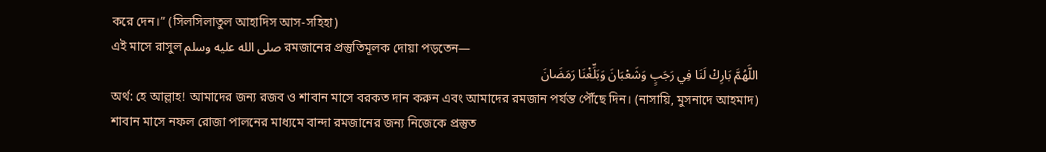করে দেন।” (সিলসিলাতুল আহাদিস আস-সহিহা)
এই মাসে রাসুল صلى الله عليه وسلم রমজানের প্রস্তুতিমূলক দোয়া পড়তেন—
اللَّهُمَّ بَارِكْ لَنَا فِي رَجَبٍ وَشَعْبَانَ وَبَلِّغْنَا رَمَضَانَ
অর্থ: হে আল্লাহ! আমাদের জন্য রজব ও শাবান মাসে বরকত দান করুন এবং আমাদের রমজান পর্যন্ত পৌঁছে দিন। (নাসায়ি, মুসনাদে আহমাদ)
শাবান মাসে নফল রোজা পালনের মাধ্যমে বান্দা রমজানের জন্য নিজেকে প্রস্তুত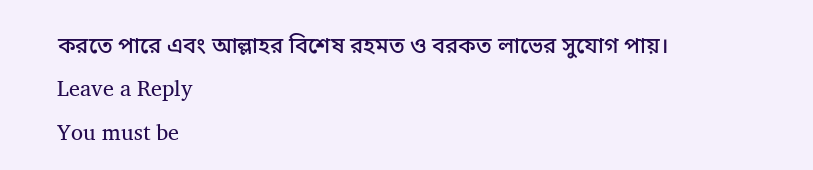করতে পারে এবং আল্লাহর বিশেষ রহমত ও বরকত লাভের সুযোগ পায়।
Leave a Reply
You must be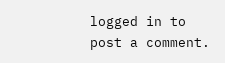logged in to post a comment.